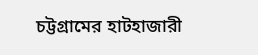চট্টগ্রামের হাটহাজারী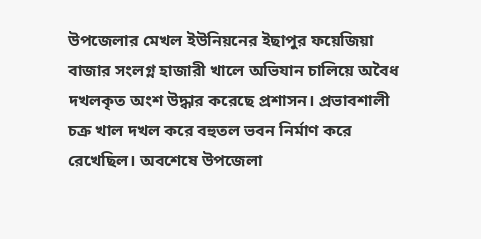উপজেলার মেখল ইউনিয়নের ইছাপুর ফয়েজিয়া বাজার সংলগ্ন হাজারী খালে অভিযান চালিয়ে অবৈধ দখলকৃত অংশ উদ্ধার করেছে প্রশাসন। প্রভাবশালী চক্র খাল দখল করে বহুতল ভবন নির্মাণ করে রেখেছিল। অবশেষে উপজেলা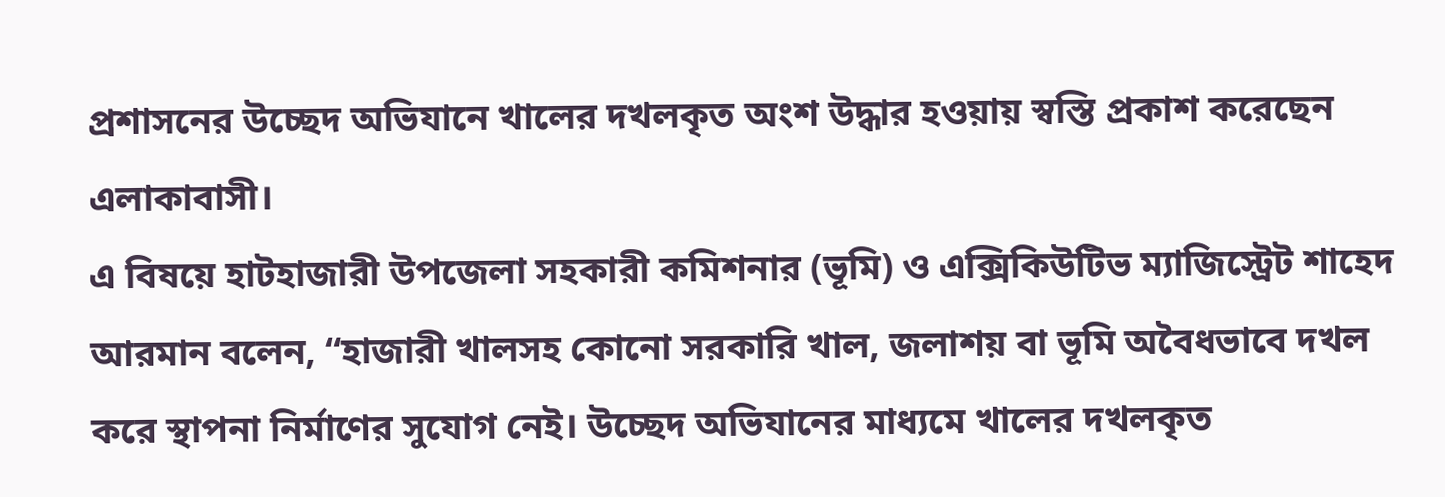প্রশাসনের উচ্ছেদ অভিযানে খালের দখলকৃত অংশ উদ্ধার হওয়ায় স্বস্তি প্রকাশ করেছেন এলাকাবাসী।
এ বিষয়ে হাটহাজারী উপজেলা সহকারী কমিশনার (ভূমি) ও এক্সিকিউটিভ ম্যাজিস্ট্রেট শাহেদ আরমান বলেন, “হাজারী খালসহ কোনো সরকারি খাল, জলাশয় বা ভূমি অবৈধভাবে দখল করে স্থাপনা নির্মাণের সুযোগ নেই। উচ্ছেদ অভিযানের মাধ্যমে খালের দখলকৃত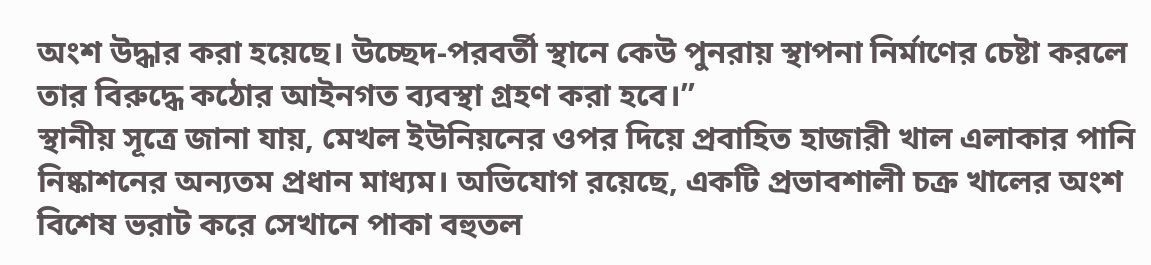অংশ উদ্ধার করা হয়েছে। উচ্ছেদ-পরবর্তী স্থানে কেউ পুনরায় স্থাপনা নির্মাণের চেষ্টা করলে তার বিরুদ্ধে কঠোর আইনগত ব্যবস্থা গ্রহণ করা হবে।”
স্থানীয় সূত্রে জানা যায়, মেখল ইউনিয়নের ওপর দিয়ে প্রবাহিত হাজারী খাল এলাকার পানি নিষ্কাশনের অন্যতম প্রধান মাধ্যম। অভিযোগ রয়েছে, একটি প্রভাবশালী চক্র খালের অংশ বিশেষ ভরাট করে সেখানে পাকা বহুতল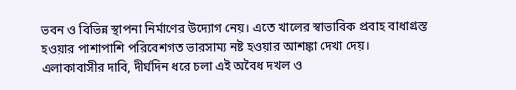ভবন ও বিভিন্ন স্থাপনা নির্মাণের উদ্যোগ নেয়। এতে খালের স্বাভাবিক প্রবাহ বাধাগ্রস্ত হওয়ার পাশাপাশি পরিবেশগত ভারসাম্য নষ্ট হওয়ার আশঙ্কা দেখা দেয়।
এলাকাবাসীর দাবি, দীর্ঘদিন ধরে চলা এই অবৈধ দখল ও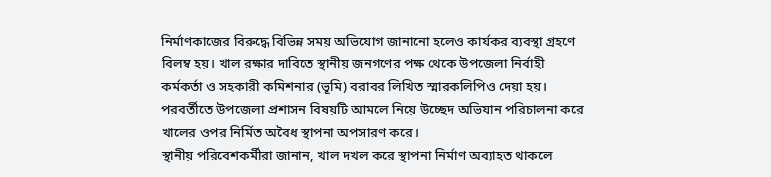নির্মাণকাজের বিরুদ্ধে বিভিন্ন সময় অভিযোগ জানানো হলেও কার্যকর ব্যবস্থা গ্রহণে বিলম্ব হয়। খাল রক্ষার দাবিতে স্থানীয় জনগণের পক্ষ থেকে উপজেলা নির্বাহী কর্মকর্তা ও সহকারী কমিশনার (ভূমি) বরাবর লিখিত স্মারকলিপিও দেয়া হয়। পরবর্তীতে উপজেলা প্রশাসন বিষয়টি আমলে নিয়ে উচ্ছেদ অভিযান পরিচালনা করে খালের ওপর নির্মিত অবৈধ স্থাপনা অপসারণ করে।
স্থানীয় পরিবেশকর্মীরা জানান, খাল দখল করে স্থাপনা নির্মাণ অব্যাহত থাকলে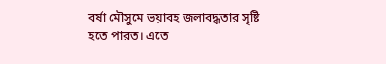বর্ষা মৌসুমে ভয়াবহ জলাবদ্ধতার সৃষ্টি হতে পারত। এতে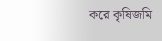করে কৃষিজমি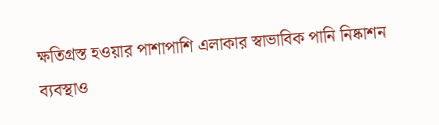ক্ষতিগ্রস্ত হওয়ার পাশাপাশি এলাকার স্বাভাবিক পানি নিষ্কাশন ব্যবস্থাও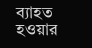ব্যাহত হওয়ার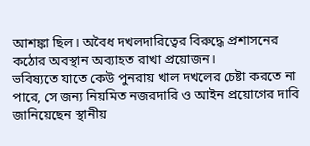আশঙ্কা ছিল। অবৈধ দখলদারিত্বের বিরুদ্ধে প্রশাসনের কঠোর অবস্থান অব্যাহত রাখা প্রয়োজন।
ভবিষ্যতে যাতে কেউ পুনরায় খাল দখলের চেষ্টা করতে না পারে, সে জন্য নিয়মিত নজরদারি ও আইন প্রয়োগের দাবি জানিয়েছেন স্থানীয়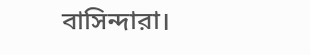বাসিন্দারা।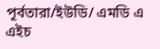পূর্বতারা/ইউডি/ এমডি এ এইচ